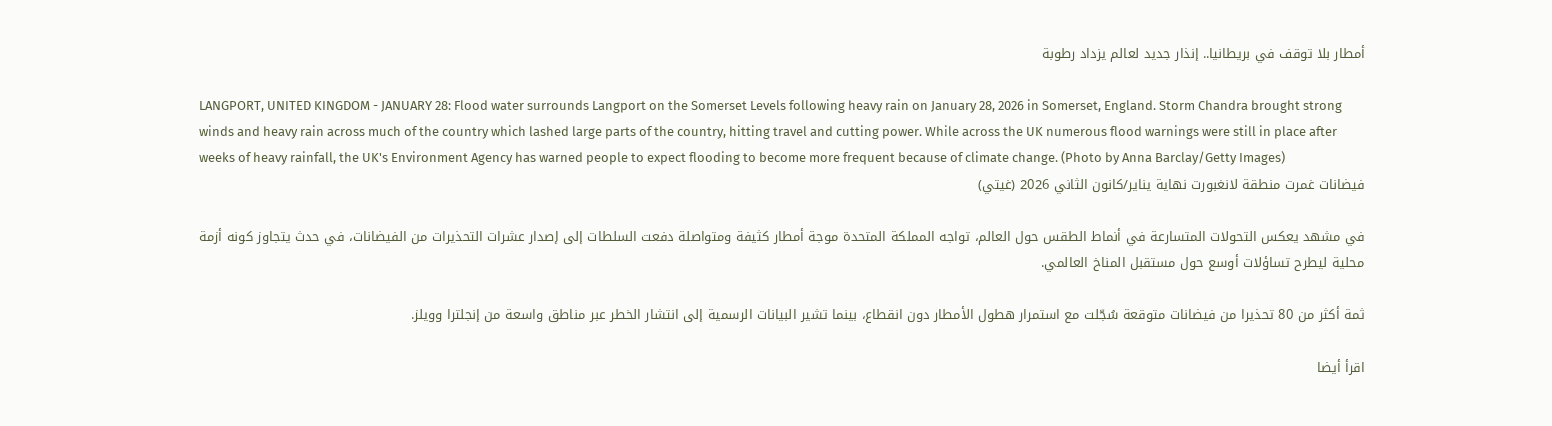أمطار بلا توقف في بريطانيا.. إنذار جديد لعالم يزداد رطوبة

LANGPORT, UNITED KINGDOM - JANUARY 28: Flood water surrounds Langport on the Somerset Levels following heavy rain on January 28, 2026 in Somerset, England. Storm Chandra brought strong winds and heavy rain across much of the country which lashed large parts of the country, hitting travel and cutting power. While across the UK numerous flood warnings were still in place after weeks of heavy rainfall, the UK's Environment Agency has warned people to expect flooding to become more frequent because of climate change. (Photo by Anna Barclay/Getty Images)
فيضانات غمرت منطقة لانغبورت نهاية يناير/كانون الثاني 2026 (غيتي)

في مشهد يعكس التحولات المتسارعة في أنماط الطقس حول العالم، تواجه المملكة المتحدة موجة أمطار كثيفة ومتواصلة دفعت السلطات إلى إصدار عشرات التحذيرات من الفيضانات، في حدث يتجاوز كونه أزمة محلية ليطرح تساؤلات أوسع حول مستقبل المناخ العالمي.

ثمة أكثر من 80 تحذيرا من فيضانات متوقعة سُجّلت مع استمرار هطول الأمطار دون انقطاع، بينما تشير البيانات الرسمية إلى انتشار الخطر عبر مناطق واسعة من إنجلترا وويلز.

اقرأ أيضا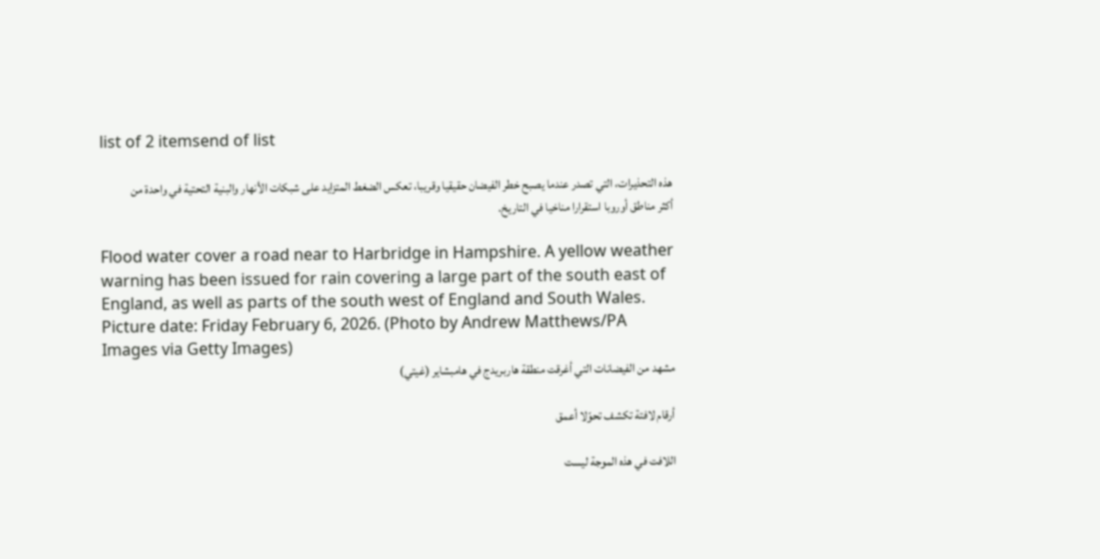list of 2 itemsend of list

هذه التحذيرات، التي تصدر عندما يصبح خطر الفيضان حقيقيا وقريبا، تعكس الضغط المتزايد على شبكات الأنهار والبنية التحتية في واحدة من أكثر مناطق أوروبا استقرارا مناخيا في التاريخ.

Flood water cover a road near to Harbridge in Hampshire. A yellow weather warning has been issued for rain covering a large part of the south east of England, as well as parts of the south west of England and South Wales. Picture date: Friday February 6, 2026. (Photo by Andrew Matthews/PA Images via Getty Images)
مشهد من الفيضانات التي أغرقت منطقة هاربريدج في هامبشاير (غيتي)

أرقام لافتة تكشف تحوّلا أعمق

اللافت في هذه الموجة ليست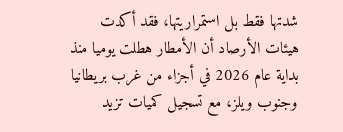شدتها فقط بل استمراريتها، فقد أكدت هيئات الأرصاد أن الأمطار هطلت يوميا منذ بداية عام 2026 في أجزاء من غرب بريطانيا وجنوب ويلز، مع تسجيل كميات تزيد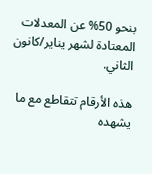بنحو 50% عن المعدلات المعتادة لشهر يناير/كانون الثاني.

هذه الأرقام تتقاطع مع ما يشهده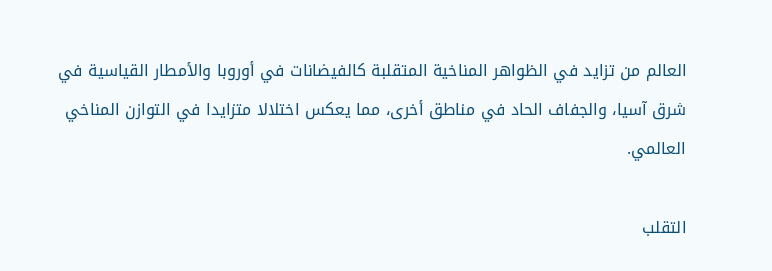العالم من تزايد في الظواهر المناخية المتقلبة كالفيضانات في أوروبا والأمطار القياسية في شرق آسيا، والجفاف الحاد في مناطق أخرى، مما يعكس اختلالا متزايدا في التوازن المناخي العالمي.

التقلب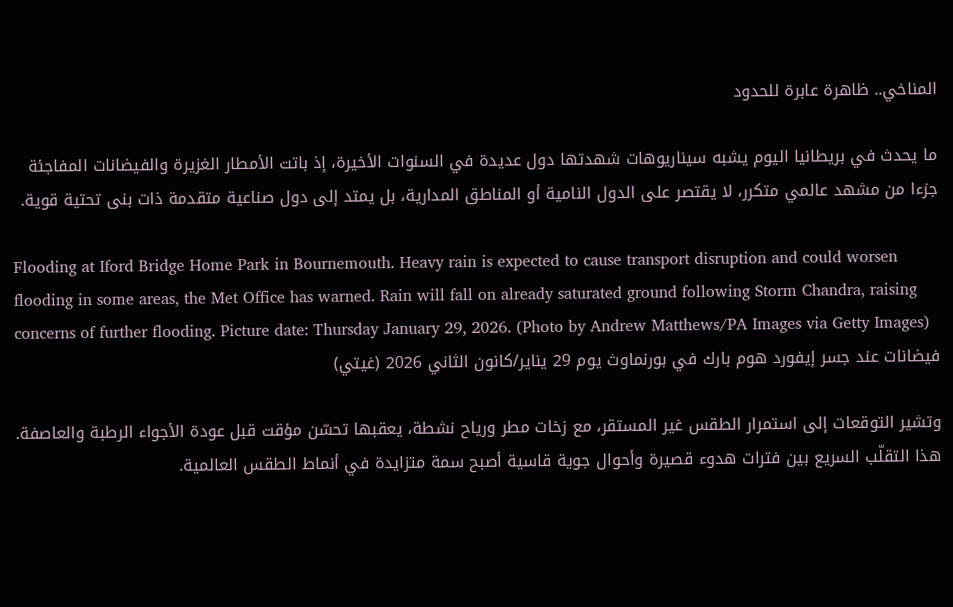المناخي.. ظاهرة عابرة للحدود

ما يحدث في بريطانيا اليوم يشبه سيناريوهات شهدتها دول عديدة في السنوات الأخيرة، إذ باتت الأمطار الغزيرة والفيضانات المفاجئة جزءا من مشهد عالمي متكرر، لا يقتصر على الدول النامية أو المناطق المدارية، بل يمتد إلى دول صناعية متقدمة ذات بنى تحتية قوية.

Flooding at Iford Bridge Home Park in Bournemouth. Heavy rain is expected to cause transport disruption and could worsen flooding in some areas, the Met Office has warned. Rain will fall on already saturated ground following Storm Chandra, raising concerns of further flooding. Picture date: Thursday January 29, 2026. (Photo by Andrew Matthews/PA Images via Getty Images)
فيضانات عند جسر إيفورد هوم بارك في بورنماوث يوم 29 يناير/كانون الثاني 2026 (غيتي)

وتشير التوقعات إلى استمرار الطقس غير المستقر، مع زخات مطر ورياح نشطة، يعقبها تحسّن مؤقت قبل عودة الأجواء الرطبة والعاصفة. هذا التقلّب السريع بين فترات هدوء قصيرة وأحوال جوية قاسية أصبح سمة متزايدة في أنماط الطقس العالمية.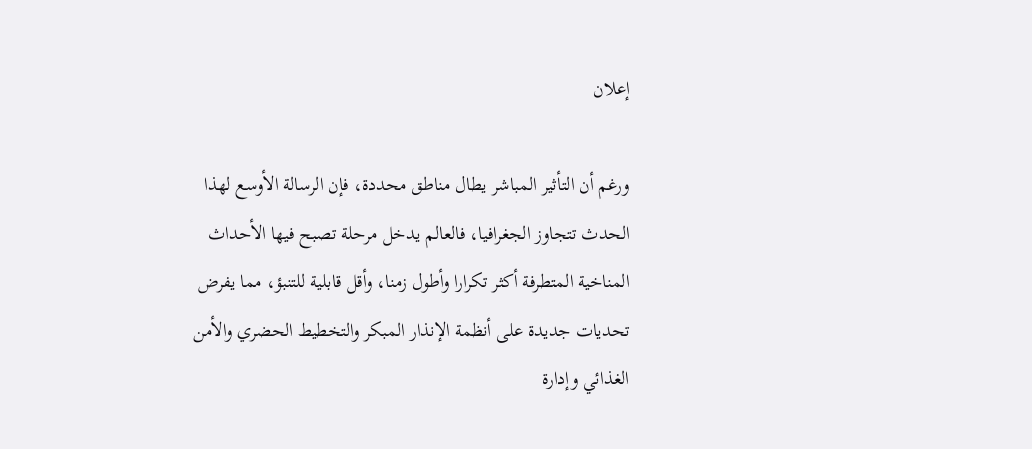إعلان

ورغم أن التأثير المباشر يطال مناطق محددة، فإن الرسالة الأوسع لهذا الحدث تتجاوز الجغرافيا، فالعالم يدخل مرحلة تصبح فيها الأحداث المناخية المتطرفة أكثر تكرارا وأطول زمنا، وأقل قابلية للتنبؤ، مما يفرض تحديات جديدة على أنظمة الإنذار المبكر والتخطيط الحضري والأمن الغذائي وإدارة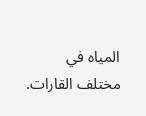المياه في مختلف القارات.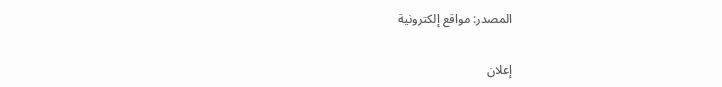المصدر: مواقع إلكترونية

إعلان